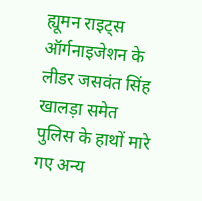ह्यूमन राइट्स ऑर्गनाइजेशन के लीडर जसवंत सिंह खालड़ा समेत पुलिस के हाथों मारे गए अन्य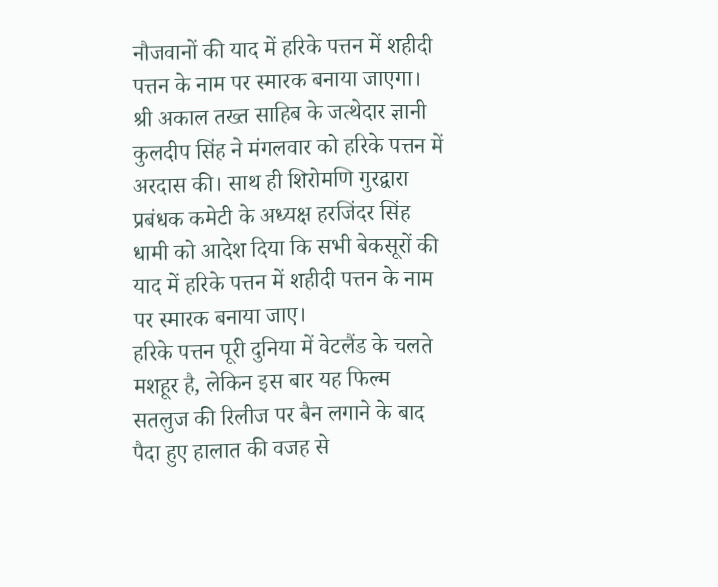नौजवानों की याद में हरिके पत्तन में शहीदी पत्तन के नाम पर स्मारक बनाया जाएगा।
श्री अकाल तख्त साहिब के जत्थेदार ज्ञानी कुलदीप सिंह ने मंगलवार को हरिके पत्तन में अरदास की। साथ ही शिरोमणि गुरद्वारा प्रबंधक कमेटी के अध्यक्ष हरजिंदर सिंह धामी को आदेश दिया कि सभी बेकसूरों की याद में हरिके पत्तन में शहीदी पत्तन के नाम पर स्मारक बनाया जाए।
हरिके पत्तन पूरी दुनिया में वेटलैंड के चलते मशहूर है, लेकिन इस बार यह फिल्म सतलुज की रिलीज पर बैन लगाने के बाद पैदा हुए हालात की वजह से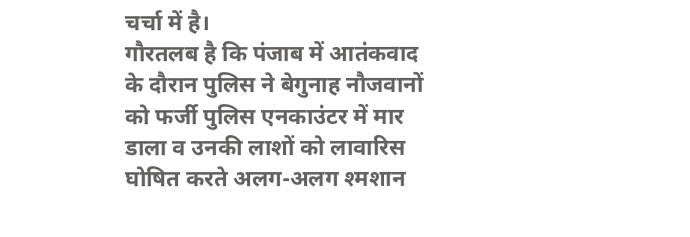चर्चा में है।
गौरतलब है कि पंजाब में आतंकवाद के दौरान पुलिस ने बेगुनाह नौजवानों को फर्जी पुलिस एनकाउंटर में मार डाला व उनकी लाशों को लावारिस घोषित करते अलग-अलग श्मशान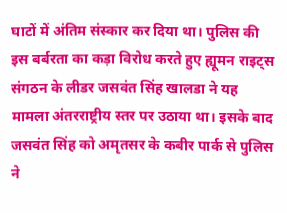घाटों में अंतिम संस्कार कर दिया था। पुलिस की इस बर्बरता का कड़ा विरोध करते हुए ह्यूमन राइट्स संगठन के लीडर जसवंत सिंह खालडा ने यह मामला अंतरराष्ट्रीय स्तर पर उठाया था। इसके बाद जसवंत सिंह को अमृतसर के कबीर पार्क से पुलिस ने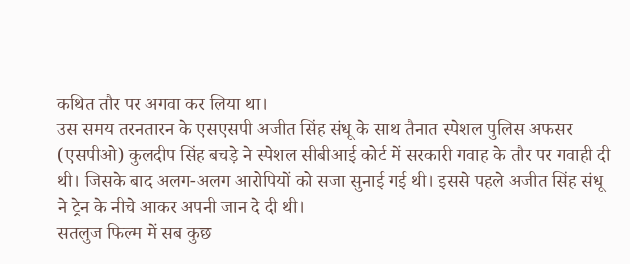कथित तौर पर अगवा कर लिया था।
उस समय तरनतारन के एसएसपी अजीत सिंह संधू के साथ तैनात स्पेशल पुलिस अफसर (एसपीओ) कुलदीप सिंह बचड़े ने स्पेशल सीबीआई कोर्ट में सरकारी गवाह के तौर पर गवाही दी थी। जिसके बाद अलग-अलग आरोपियों को सजा सुनाई गई थी। इससे पहले अजीत सिंह संधू ने ट्रेन के नीचे आकर अपनी जान दे दी थी।
सतलुज फिल्म में सब कुछ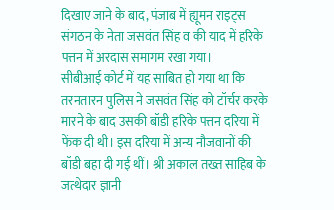दिखाए जाने के बाद, पंजाब में ह्यूमन राइट्स संगठन के नेता जसवंत सिंह व की याद में हरिके पत्तन में अरदास समागम रखा गया।
सीबीआई कोर्ट में यह साबित हो गया था कि तरनतारन पुलिस ने जसवंत सिंह को टॉर्चर करके मारने के बाद उसकी बॉडी हरिके पत्तन दरिया में फेंक दी थी। इस दरिया में अन्य नौजवानों की बॉडी बहा दी गई थीं। श्री अकाल तख्त साहिब के जत्थेदार ज्ञानी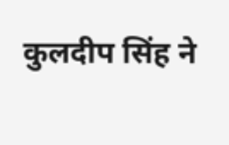कुलदीप सिंह ने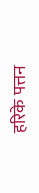हरिके पत्तन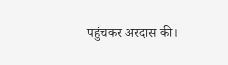पहुंचकर अरदास की।